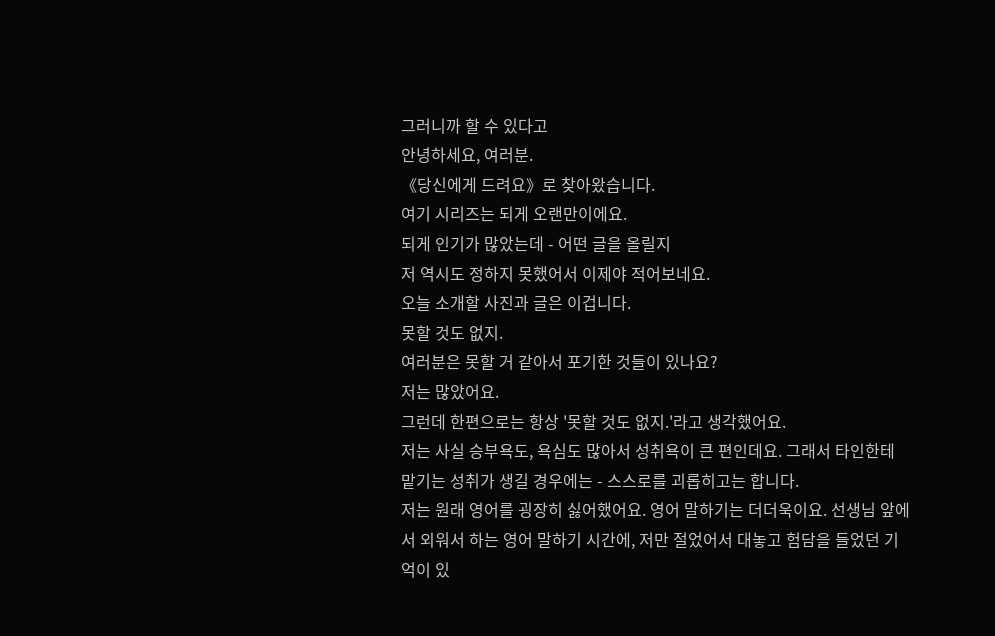그러니까 할 수 있다고
안녕하세요, 여러분.
《당신에게 드려요》로 찾아왔습니다.
여기 시리즈는 되게 오랜만이에요.
되게 인기가 많았는데 - 어떤 글을 올릴지
저 역시도 정하지 못했어서 이제야 적어보네요.
오늘 소개할 사진과 글은 이겁니다.
못할 것도 없지.
여러분은 못할 거 같아서 포기한 것들이 있나요?
저는 많았어요.
그런데 한편으로는 항상 '못할 것도 없지.'라고 생각했어요.
저는 사실 승부욕도, 욕심도 많아서 성취욕이 큰 편인데요. 그래서 타인한테 맡기는 성취가 생길 경우에는 - 스스로를 괴롭히고는 합니다.
저는 원래 영어를 굉장히 싫어했어요. 영어 말하기는 더더욱이요. 선생님 앞에서 외워서 하는 영어 말하기 시간에, 저만 절었어서 대놓고 험담을 들었던 기억이 있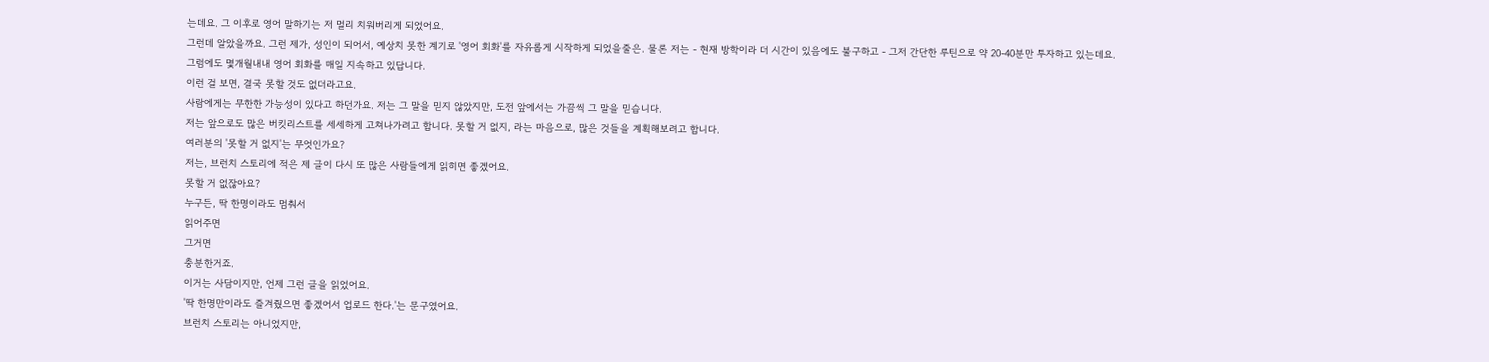는데요. 그 이후로 영어 말하기는 저 멀리 치워버리게 되었어요.
그런데 알았을까요. 그런 제가, 성인이 되어서, 예상치 못한 계기로 '영어 회화'를 자유롭게 시작하게 되었을줄은. 물론 저는 - 현재 방학이라 더 시간이 있음에도 불구하고 - 그저 간단한 루틴으로 약 20-40분만 투자하고 있는데요.
그럼에도 몇개월내내 영어 회화를 매일 지속하고 있답니다.
이런 걸 보면, 결국 못할 것도 없더라고요.
사람에게는 무한한 가능성이 있다고 하던가요. 저는 그 말을 믿지 않았지만, 도전 앞에서는 가끔씩 그 말을 믿습니다.
저는 앞으로도 많은 버킷리스트를 세세하게 고쳐나가려고 합니다. 못할 거 없지, 라는 마음으로, 많은 것들을 계획해보려고 합니다.
여러분의 '못할 거 없지'는 무엇인가요?
저는, 브런치 스토리에 적은 제 글이 다시 또 많은 사람들에게 읽히면 좋겠어요.
못할 거 없잖아요?
누구든, 딱 한명이라도 멈춰서
읽어주면
그거면
충분한거죠.
이거는 사담이지만, 언제 그런 글을 읽었어요.
'딱 한명만이라도 즐겨줬으면 좋겠어서 업로드 한다.'는 문구였어요.
브런치 스토리는 아니었지만,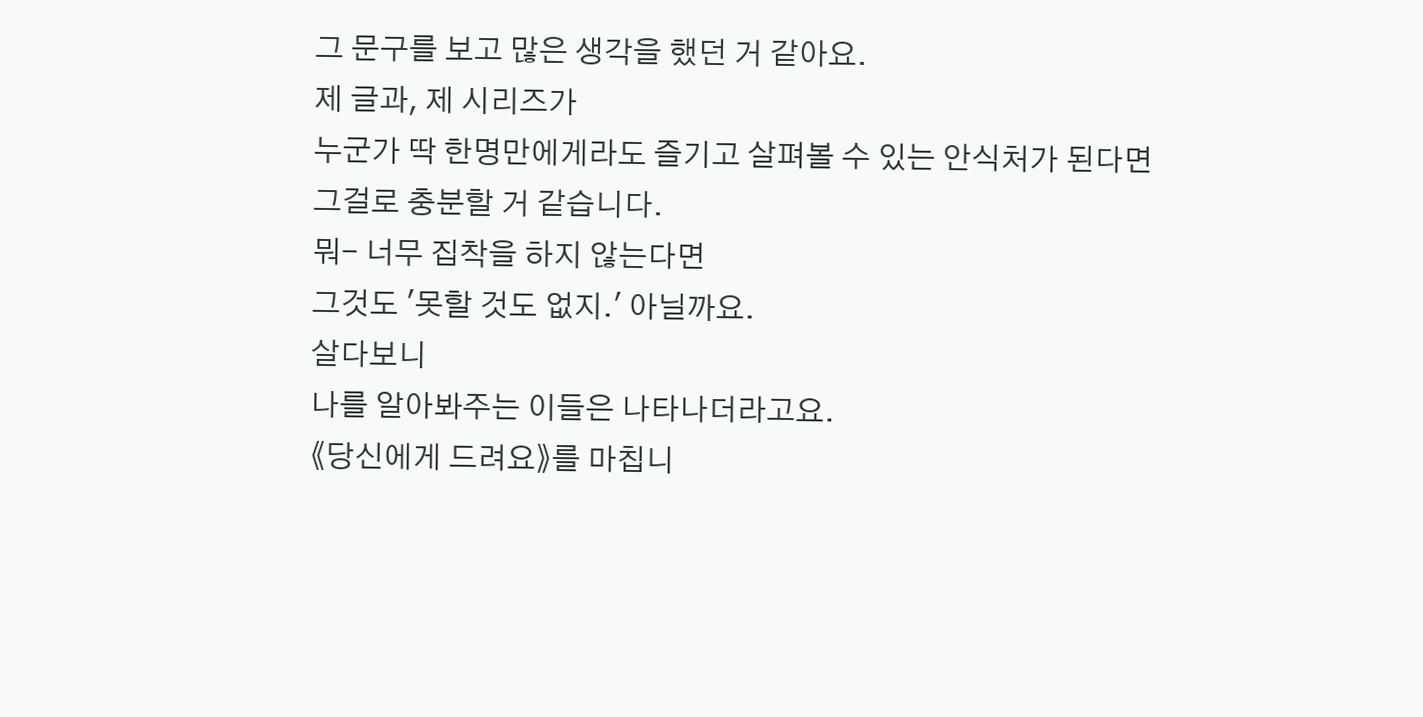그 문구를 보고 많은 생각을 했던 거 같아요.
제 글과, 제 시리즈가
누군가 딱 한명만에게라도 즐기고 살펴볼 수 있는 안식처가 된다면
그걸로 충분할 거 같습니다.
뭐- 너무 집착을 하지 않는다면
그것도 '못할 것도 없지.' 아닐까요.
살다보니
나를 알아봐주는 이들은 나타나더라고요.
《당신에게 드려요》를 마칩니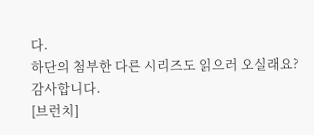다.
하단의 첨부한 다른 시리즈도 읽으러 오실래요?
감사합니다.
[브런치]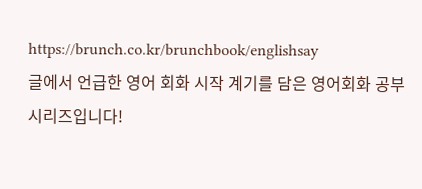https://brunch.co.kr/brunchbook/englishsay
글에서 언급한 영어 회화 시작 계기를 담은 영어회화 공부 시리즈입니다!